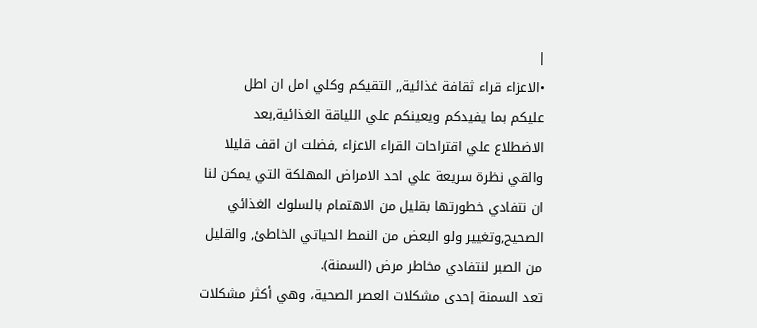|
•الاعزاء قراء ثقافة غذائية,, التقيكم وكلي امل ان اطل
عليكم بما يفيدكم ويعينكم علي اللياقة الغذائية,بعد
الاضطلاع علي اقتراحات القراء الاعزاء ,فضلت ان اقف قليلا
والقي نظرة سريعة علي احد الامراض المهلكة التي يمكن لنا
ان نتفادي خطورتها بقليل من الاهتمام بالسلوك الغذائي
الصحيح,وتغيير ولو البعض من النمط الحياتي الخاطئ, والقليل
من الصبر لنتفادي مخاطر مرض (السمنة).
تعد السمنة إحدى مشكلات العصر الصحية، وهي أكثر مشكلات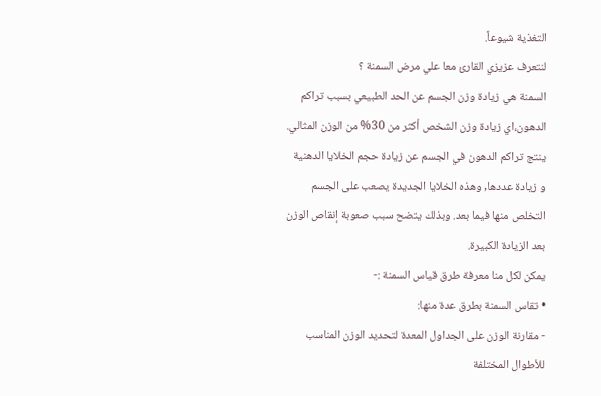التغذية شيوعاً.
لنتعرف عزيزي القارئ معا علي مرض السمنة ؟
السمنة هي زيادة وزن الجسم عن الحد الطبيعي بسبب تراكم
الدهون،اي زيادة وزن الشخص أكثر من 30% من الوزن المثالي.
ينتج تراكم الدهون في الجسم عن زيادة حجم الخلايا الدهنية
و زيادة عددها, وهذه الخلايا الجديدة يصعب على الجسم
التخلص منها فيما بعد. وبذلك يتضح سبب صعوبة إنقاص الوزن
بعد الزيادة الكبيرة.
يمكن لكل منا معرفة طرق قياس السمنة :-
• تقاس السمنة بطرق عدة منها:
- مقارنة الوزن على الجداول المعدة لتحديد الوزن المناسب
للأطوال المختلفة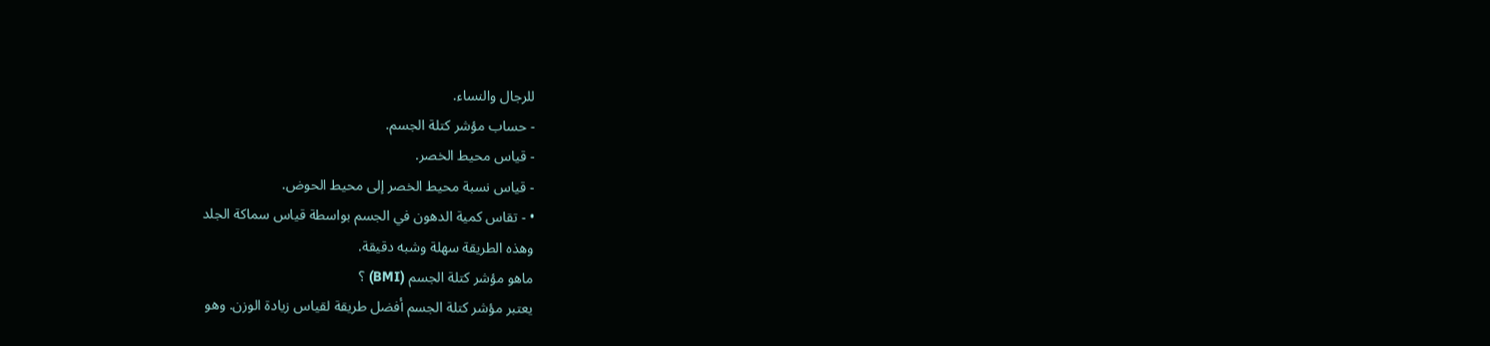للرجال والنساء.
- حساب مؤشر كتلة الجسم.
- قياس محيط الخصر.
- قياس نسبة محيط الخصر إلى محيط الحوض.
• - تقاس كمية الدهون في الجسم بواسطة قياس سماكة الجلد
وهذه الطريقة سهلة وشبه دقيقة.
ماهو مؤشر كتلة الجسم (BMI) ؟
يعتبر مؤشر كتلة الجسم أفضل طريقة لقياس زيادة الوزن. وهو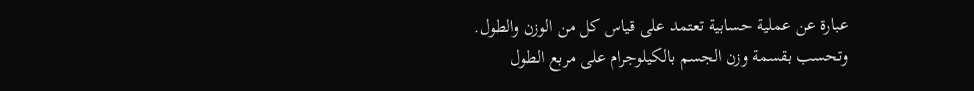عبارة عن عملية حسابية تعتمد على قياس كل من الوزن والطول.
وتحسب بقسمة وزن الجسم بالكيلوجرام على مربع الطول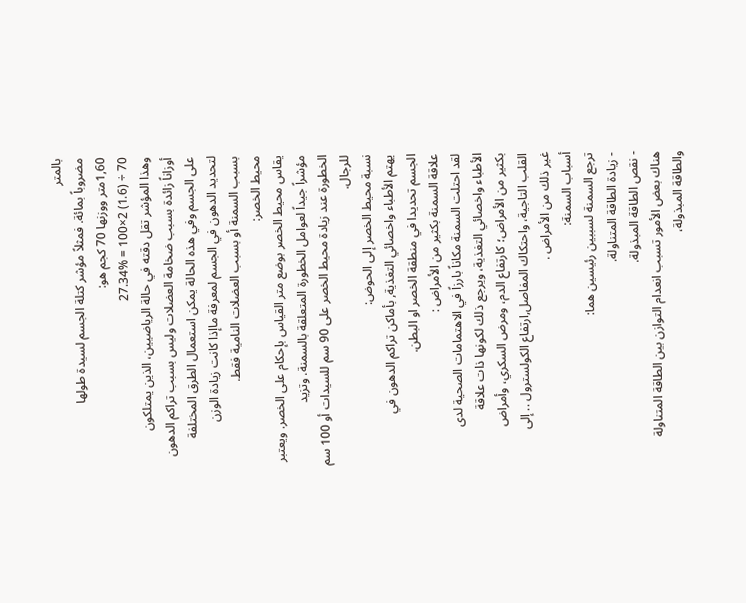بالمتر
مضروباً بمائة. فمثلاً مؤشر كتلة الجسم لسيدة طولها
1,60متر ووزنها 70 كجم هو:
70 ÷ (1.6) 2×100 = 27.34%
وهذا المؤشر تقل دقته في حالة الرياضيين، الذين يمتلكون
أوزاناً زائدة بسبب ضخامة العضلات وليس بسبب تراكم الدهون
على الجسم وفي هذه الحالة يمكن استعمال الطرق المختلفة
لتحديد الدهون في الجسم لمعرفة ماإذا كانت زيادة الوزن
بسبب السمنة أو بسبب العضلات النامية فقط.
محيط الخصر:
يقاس محيط الخصر بوضع متر القياس بإحكام على الخصر. ويعتبر
مؤشراً جيداً لعوامل الخطورة المتعلقة بالسمنة. وتزيد
الخطورة عند زيادة محيط الخصر على 90 سم للسيدات أو 100 سم
للرجال.
نسبة محيط الخصر إلى الحوض:
يهتم الأطباء واخصائي التغذية, بأماكن تراكم الدهون في
الجسم تحديدا في منطقة الخصر او البطن.
علاقة السمنة بكثير من الأمراض :
لقد احتلت السمنة مكاناً بارزاً في الاهتمامات الصحية لدى
الأطباء واخصائي التغذية، ويرجع ذلك لكونها ذات علاقة
بكثير من الأمراض؛ كارتفاع الدم، ومرض السكري، وأمراض
القلب التاجية، واحتكاك المفاصل,ارتفاع الكولسترول .. إلى
غير ذلك من الأمراض .
أسباب السمنة:
ترجع السمنة لسببين رئيسين هما:
- زيادة الطاقة المتناولة.
- نقص الطاقة المبذولة.
هناك بعض الأمور تسبب انعدام التوازن بين الطاقة المتناولة
والطاقة المبذولة،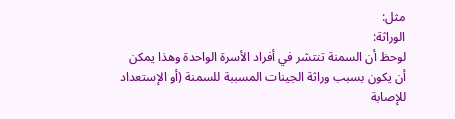مثل:
الوراثة:
لوحظ أن السمنة تنتشر في أفراد الأسرة الواحدة وهذا يمكن
أن يكون بسبب وراثة الجينات المسببة للسمنة (أو الإستعداد
للإصابة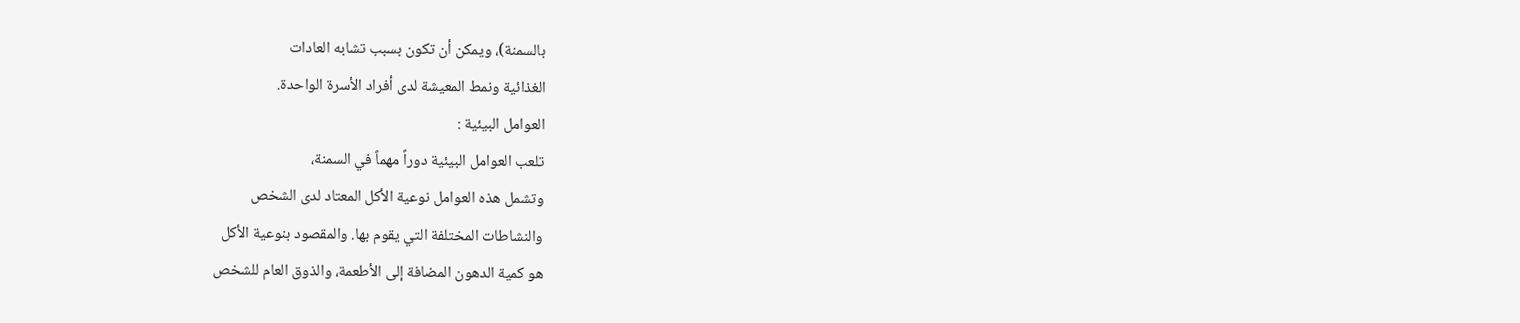بالسمنة)، ويمكن أن تكون بسبب تشابه العادات
الغذائية ونمط المعيشة لدى أفراد الأسرة الواحدة.
العوامل البيئية :
تلعب العوامل البيئية دوراً مهماً في السمنة،
وتشمل هذه العوامل نوعية الأكل المعتاد لدى الشخص
والنشاطات المختلفة التي يقوم بها. والمقصود بنوعية الأكل
هو كمية الدهون المضافة إلى الأطعمة، والذوق العام للشخص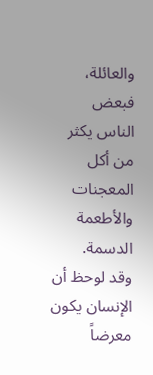والعائلة، فبعض الناس يكثر من أكل المعجنات والأطعمة
الدسمة.
وقد لوحظ أن الإنسان يكون معرضاً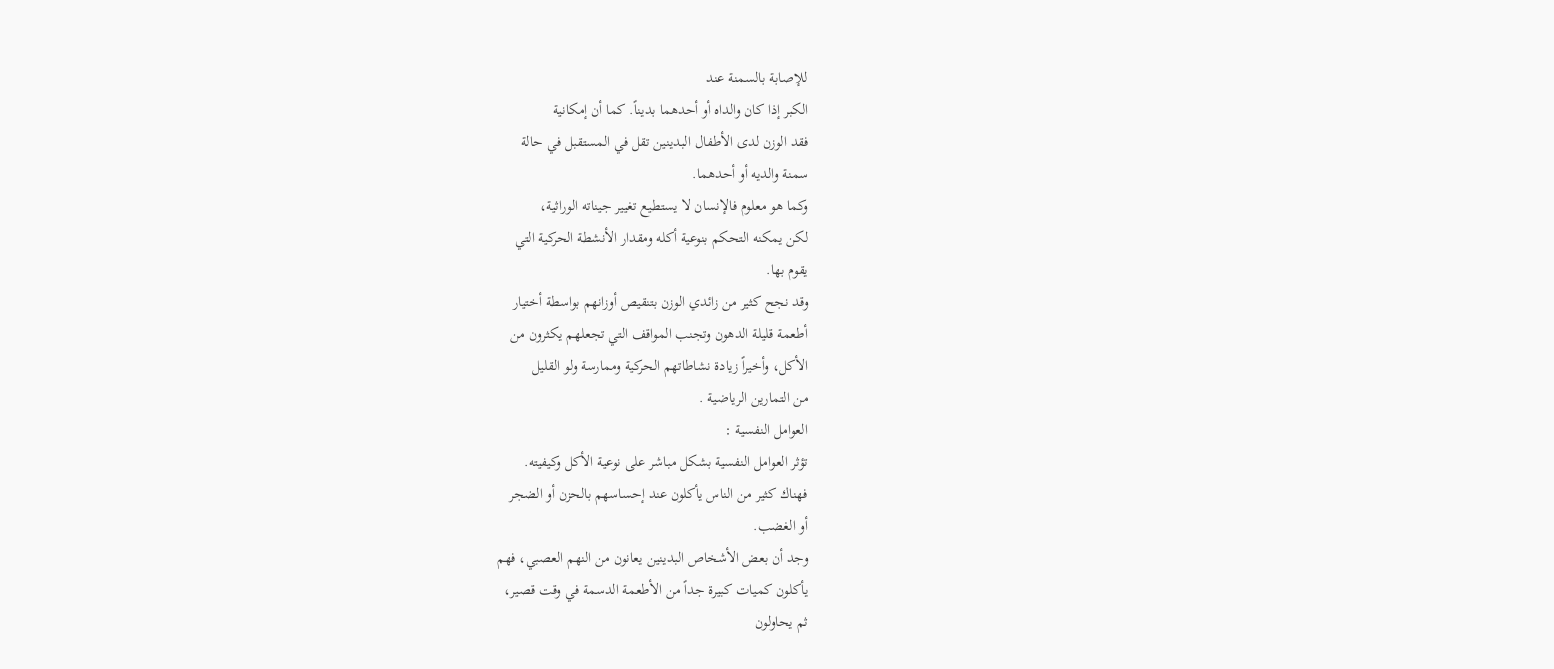للإصابة بالسمنة عند
الكبر إذا كان والداه أو أحدهما بديناً. كما أن إمكانية
فقد الوزن لدى الأطفال البدينين تقل في المستقبل في حالة
سمنة والديه أو أحدهما.
وكما هو معلوم فالإنسان لا يستطيع تغيير جيناته الوراثية،
لكن يمكنه التحكم بنوعية أكله ومقدار الأنشطة الحركية التي
يقوم بها.
وقد نجح كثير من زائدي الوزن بتنقيص أوزانهم بواسطة أختيار
أطعمة قليلة الدهون وتجنب المواقف التي تجعلهم يكثرون من
الأكل، وأخيراً زيادة نشاطاتهم الحركية وممارسة ولو القليل
من التمارين الرياضية .
العوامل النفسية :
تؤثر العوامل النفسية بشكل مباشر على نوعية الأكل وكيفيته.
فهناك كثير من الناس يأكلون عند إحساسهم بالحزن أو الضجر
أو الغضب.
وجد أن بعض الأشخاص البدينين يعانون من النهم العصبي، فهم
يأكلون كميات كبيرة جداً من الأطعمة الدسمة في وقت قصير،
ثم يحاولون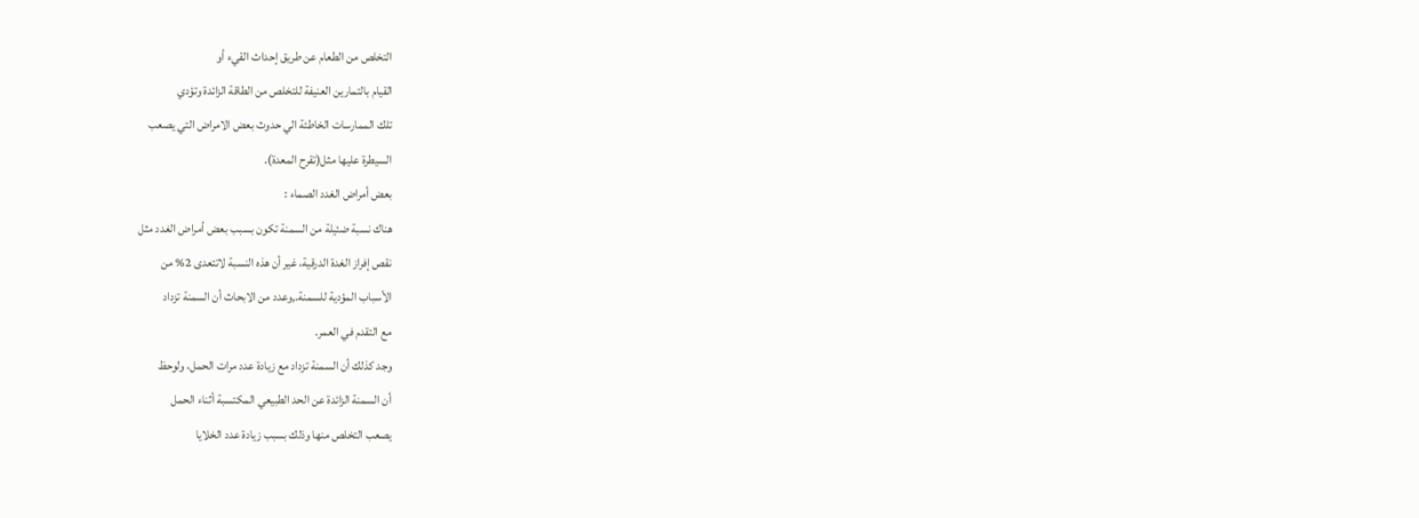التخلص من الطعام عن طريق إحداث القيء أو
القيام بالتمارين العنيفة للتخلص من الطاقة الزائدة وتؤدي
تلك الممارسات الخاطئة الي حدوث بعض الامراض التي يصعب
السيطرة عليها مثل(تقرح المعدة).
بعض أمراض الغدد الصماء :
هناك نسبة ضئيلة من السمنة تكون بسبب بعض أمراض الغدد مثل
نقص إفراز الغدة الدرقية، غير أن هذه النسبة لاتتعدى 2% من
الأسباب المؤدية للسمنة.,وعدد من الابحاث أن السمنة تزداد
مع التقدم في العمر.
وجد كذلك أن السمنة تزداد مع زيادة عدد مرات الحمل، ولوحظ
أن السمنة الزائدة عن الحد الطبيعي المكتسبة أثناء الحمل
يصعب التخلص منها وذلك بسبب زيادة عدد الخلايا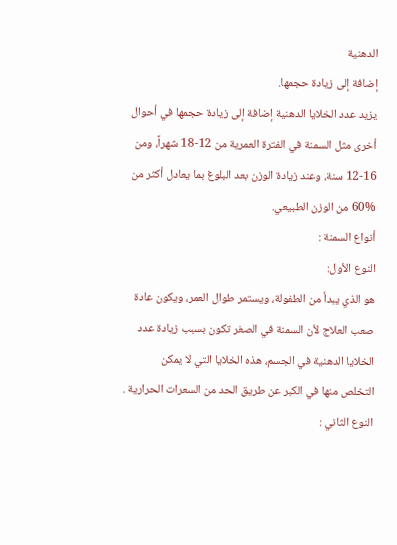الدهنية
إضافة إلى زيادة حجمها.
يزيد عدد الخلايا الدهنية إضافة إلى زيادة حجمها في أحوال
أخرى مثل السمنة في الفترة العمرية من 12-18 شهراً، ومن
12-16 سنة، وعند زيادة الوزن بعد البلوغ بما يعادل أكثر من
60% من الوزن الطبيعي.
أنواع السمنة :
النوع الأول:
هو الذي يبدأ من الطفولة، ويستمر طوال العمر، ويكون عادة
صعب العلاج لأن السمنة في الصغر تكون بسبب زيادة عدد
الخلايا الدهنية في الجسم، هذه الخلايا التي لا يمكن
التخلص منها في الكبر عن طريق الحد من السعرات الحرارية .
النوع الثاني :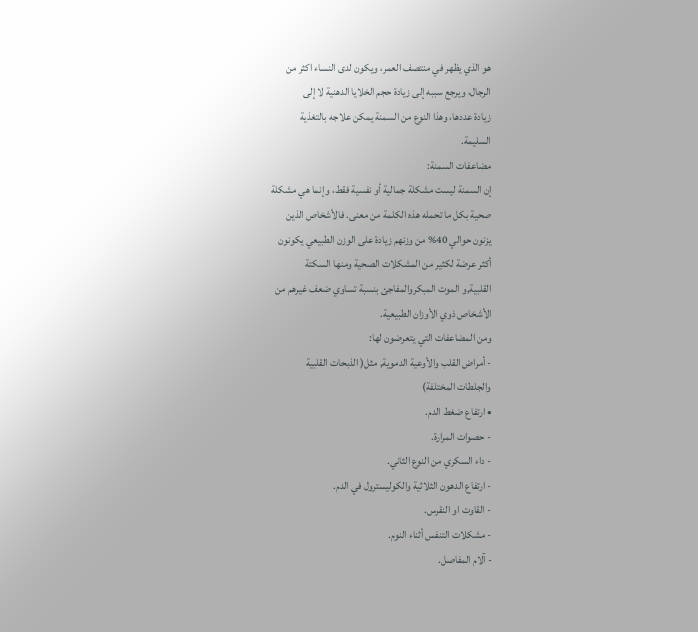هو الذي يظهر في منتصف العمر، ويكون لدى النساء اكثر من
الرجال، ويرجع سببه إلى زيادة حجم الخلايا الدهنية لا إلى
زيادة عددها، وهذا النوع من السمنة يمكن علاجه بالتغذية
السليمة.
مضاعفات السمنة:
إن السمنة ليست مشكلة جمالية أو نفسية فقط، وإنما هي مشكلة
صحية بكل ما تحمله هذه الكلمة من معنى. فالأشخاص الذين
يزنون حوالي 40% من وزنهم زيادة على الوزن الطبيعي يكونون
أكثر عرضة لكثير من المشكلات الصحية ومنها السكتة
القلبية,و الموت المبكروالمفاجئ بنسبة تساوي ضعف غيرهم من
الأشخاص ذوي الأوزان الطبيعية.
ومن المضاعفات التي يتعرضون لها:
- أمراض القلب والأوعية الدموية, مثل( الذبحات القلبية
والجلطات المختلفة)
• ارتفاع ضغط الدم.
- حصوات المرارة.
- داء السكري من النوع الثاني.
- ارتفاع الدهون الثلاثية والكوليسترول في الدم.
- القاوت او النقرس.
- مشكلات التنفس أثناء النوم.
- آلام المفاصل.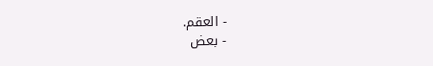- العقم.
- بعض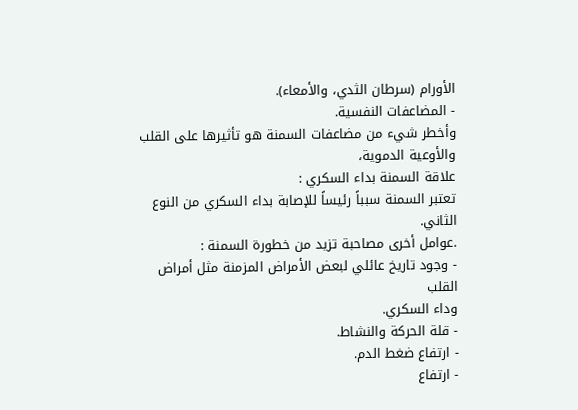الأورام (سرطان الثدي، والأمعاء).
- المضاعفات النفسية.
وأخطر شيء من مضاعفات السمنة هو تأثيرها على القلب
والأوعية الدموية،
علاقة السمنة بداء السكري :
تعتبر السمنة سبباً رئيساً للإصابة بداء السكري من النوع
الثاني.
.عوامل أخرى مصاحبة تزيد من خطورة السمنة :
- وجود تاريخ عائلي لبعض الأمراض المزمنة مثل أمراض القلب
وداء السكري.
- قلة الحركة والنشاط.
- ارتفاع ضغط الدم.
- ارتفاع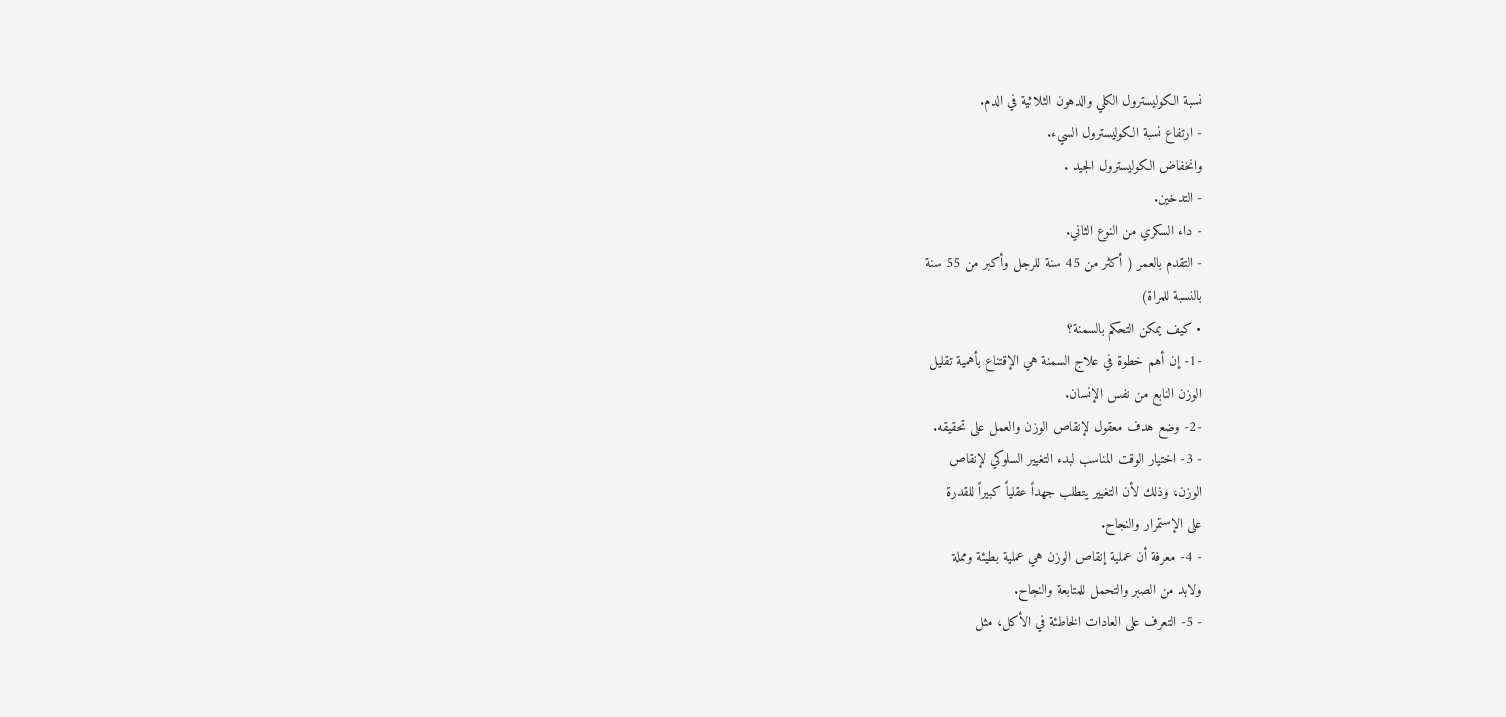نسبة الكوليسترول الكلي والدهون الثلاثية في الدم.
- ارتفاع نسبة الكوليسترول السيء.
وانخفاض الكوليسترول الجيد .
- التدخين.
- داء السكري من النوع الثاني.
- التقدم بالعمر ( أكثر من 45 سنة للرجل وأكبر من 55 سنة
بالنسبة للمراة)
• كيف يمكن التحكم بالسمنة؟
-1- إن أهم خطوة في علاج السمنة هي الإقتناع بأهمية تقليل
الوزن النابع من نفس الإنسان.
-2- وضع هدف معقول لإنقاص الوزن والعمل على تحقيقه.
- 3- اختيار الوقت المناسب لبدء التغيير السلوكي لإنقاص
الوزن، وذلك لأن التغيير يتطلب جهداً عقلياً كبيراً للقدرة
على الإستمرار والنجاح.
- 4- معرفة أن عملية إنقاص الوزن هي عملية بطيئة ومملة
ولابد من الصبر والتحمل للمتابعة والنجاح.
- 5- التعرف على العادات الخاطئة في الأكل، مثل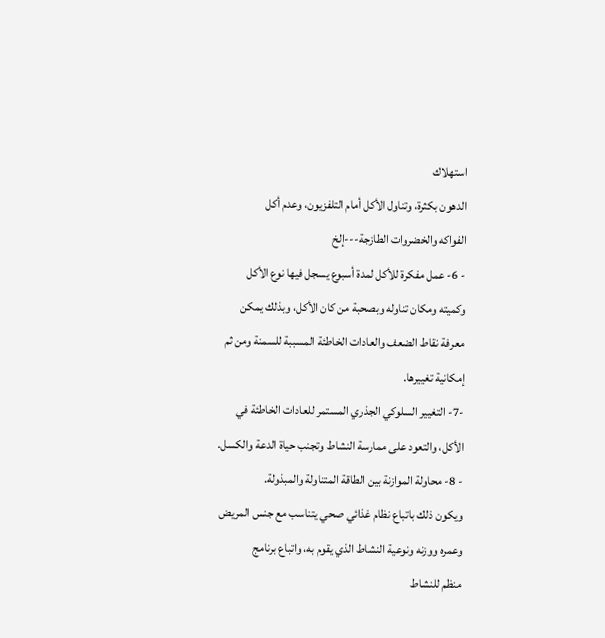استهلاك
الدهون بكثرة، وتناول الأكل أمام التلفزيون، وعدم أكل
الفواكه والخضروات الطازجة---إلخ
- 6- عمل مفكرة للأكل لمدة أسبوع يسجل فيها نوع الأكل
وكميته ومكان تناوله وبصحبة من كان الأكل، وبذلك يمكن
معرفة نقاط الضعف والعادات الخاطئة المسببة للسمنة ومن ثم
إمكانية تغييرها.
-7- التغيير السلوكي الجذري المستمر للعادات الخاطئة في
الأكل، والتعود على ممارسة النشاط وتجنب حياة الدعة والكسل.
- 8- محاولة الموازنة بين الطاقة المتناولة والمبذولة.
ويكون ذلك باتباع نظام غذائي صحي يتناسب مع جنس المريض
وعمره ووزنه ونوعية النشاط الذي يقوم به، واتباع برنامج
منظم للنشاط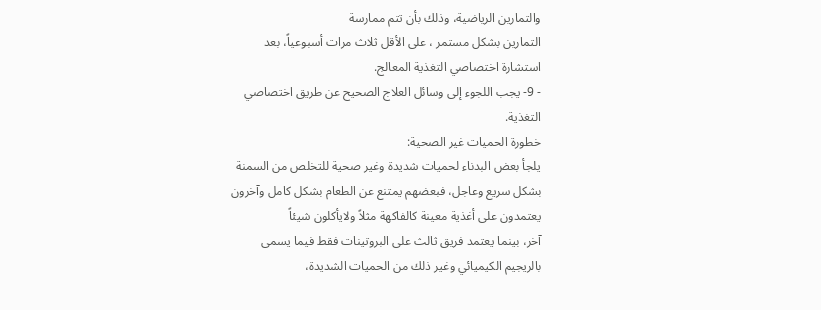والتمارين الرياضية، وذلك بأن تتم ممارسة
التمارين بشكل مستمر ، على الأقل ثلاث مرات أسبوعياً، بعد
استشارة اختصاصي التغذية المعالج.
- 9- يجب اللجوء إلى وسائل العلاج الصحيح عن طريق اختصاصي
التغذية.
خطورة الحميات غير الصحية:
يلجأ بعض البدناء لحميات شديدة وغير صحية للتخلص من السمنة
بشكل سريع وعاجل، فبعضهم يمتنع عن الطعام بشكل كامل وآخرون
يعتمدون على أغذية معينة كالفاكهة مثلاً ولايأكلون شيئاً
آخر، بينما يعتمد فريق ثالث على البروتينات فقط فيما يسمى
بالريجيم الكيميائي وغير ذلك من الحميات الشديدة،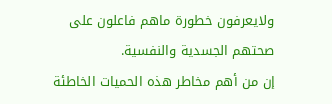ولايعرفون خطورة ماهم فاعلون على صحتهم الجسدية والنفسية.
إن من أهم مخاطر هذه الحميات الخاطئة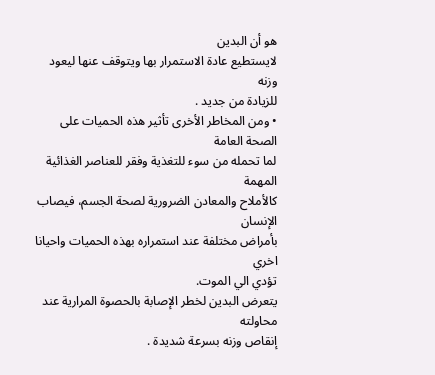هو أن البدين
لايستطيع عادة الاستمرار بها ويتوقف عنها ليعود وزنه
للزيادة من جديد .
• ومن المخاطر الأخرى تأثير هذه الحميات على الصحة العامة
لما تحمله من سوء للتغذية وفقر للعناصر الغذائية المهمة
كالأملاح والمعادن الضرورية لصحة الجسم، فيصاب الإنسان
بأمراض مختلفة عند استمراره بهذه الحميات واحيانا اخري
تؤدي الي الموت.
يتعرض البدين لخطر الإصابة بالحصوة المرارية عند محاولته
إنقاص وزنه بسرعة شديدة .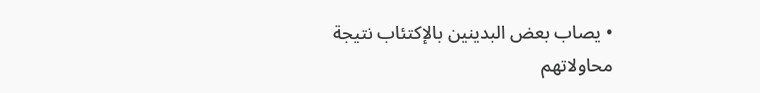• يصاب بعض البدينين بالإكتئاب نتيجة محاولاتهم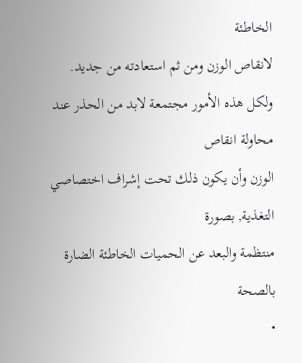الخاطئة
لانقاص الوزن ومن ثم استعادته من جديد.
ولكل هذه الأمور مجتمعة لابد من الحذر عند محاولة انقاص
الوزن وأن يكون ذلك تحت إشراف اختصاصي التغذية, بصورة
منتظمة والبعد عن الحميات الخاطئة الضارة بالصحة
•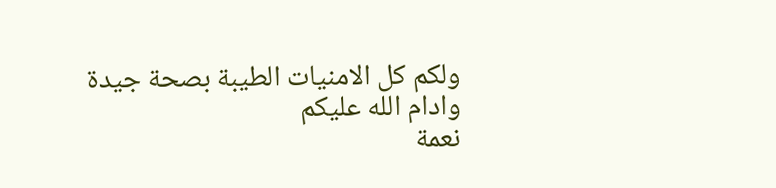ولكم كل الامنيات الطيبة بصحة جيدة وادام الله عليكم
نعمة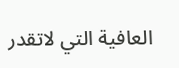العافية التي لاتقدر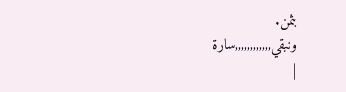بثمن.
ونبقي,,,,,,,,,,,,سارة
|